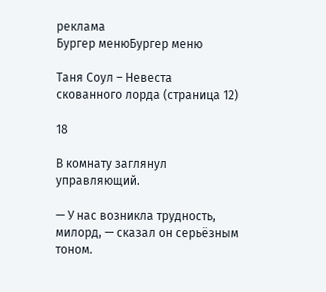реклама
Бургер менюБургер меню

Таня Соул – Невеста скованного лорда (страница 12)

18

В комнату заглянул управляющий.

— У нас возникла трудность, милорд, — сказал он серьёзным тоном.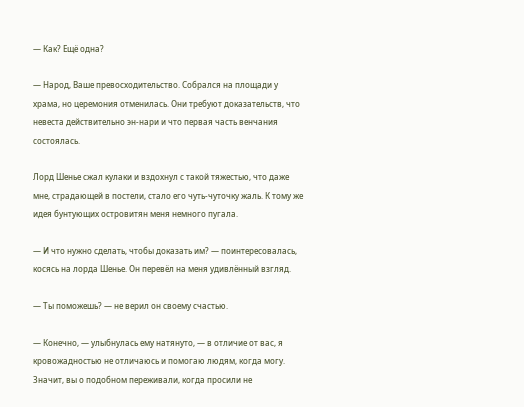— Как? Ещё одна?

— Народ, Ваше превосходительство. Собрался на площади у храма, но церемония отменилась. Они требуют доказательств, что невеста действительно эн-нари и что первая часть венчания состоялась.

Лорд Шенье сжал кулаки и вздохнул с такой тяжестью, что даже мне, страдающей в постели, стало его чуть-чуточку жаль. К тому же идея бунтующих островитян меня немного пугала.

— И что нужно сделать, чтобы доказать им? — поинтересовалась, косясь на лорда Шенье. Он перевёл на меня удивлённый взгляд.

— Ты поможешь? — не верил он своему счастью.

— Конечно, — улыбнулась ему натянуто, — в отличие от вас, я кровожадностью не отличаюсь и помогаю людям, когда могу. Значит, вы о подобном переживали, когда просили не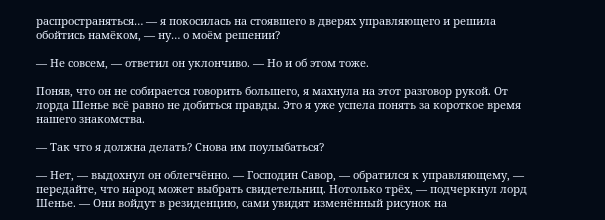распространяться… — я покосилась на стоявшего в дверях управляющего и решила обойтись намёком, — ну… о моём решении?

— Не совсем, — ответил он уклончиво. — Но и об этом тоже.

Поняв, что он не собирается говорить большего, я махнула на этот разговор рукой. От лорда Шенье всё равно не добиться правды. Это я уже успела понять за короткое время нашего знакомства.

— Так что я должна делать? Снова им поулыбаться?

— Нет, — выдохнул он облегчённо. — Господин Савор, — обратился к управляющему, — передайте, что народ может выбрать свидетельниц. Нотолько трёх, — подчеркнул лорд Шенье. — Они войдут в резиденцию, сами увидят изменённый рисунок на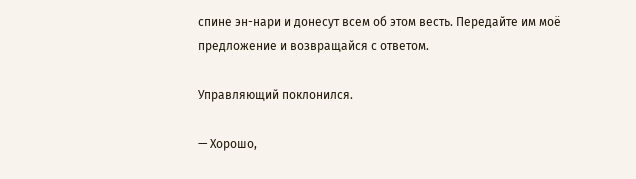спине эн-нари и донесут всем об этом весть. Передайте им моё предложение и возвращайся с ответом.

Управляющий поклонился.

— Хорошо,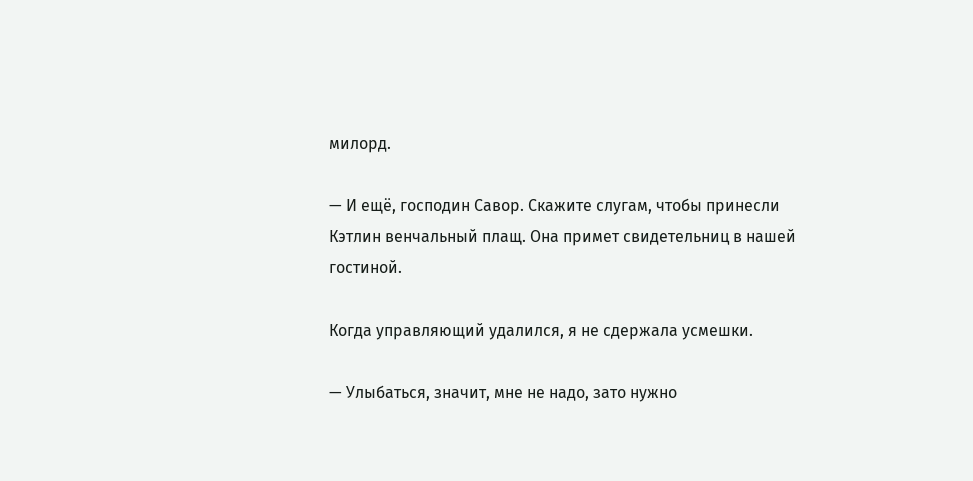милорд.

— И ещё, господин Савор. Скажите слугам, чтобы принесли Кэтлин венчальный плащ. Она примет свидетельниц в нашей гостиной.

Когда управляющий удалился, я не сдержала усмешки.

— Улыбаться, значит, мне не надо, зато нужно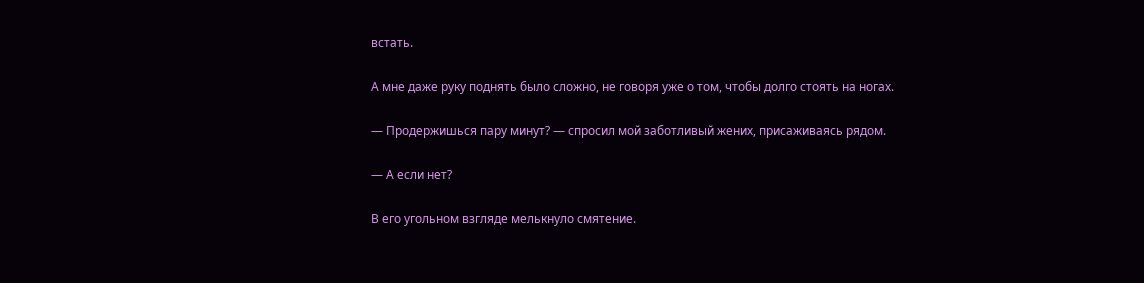встать.

А мне даже руку поднять было сложно, не говоря уже о том, чтобы долго стоять на ногах.

— Продержишься пару минут? — спросил мой заботливый жених, присаживаясь рядом.

— А если нет?

В его угольном взгляде мелькнуло смятение.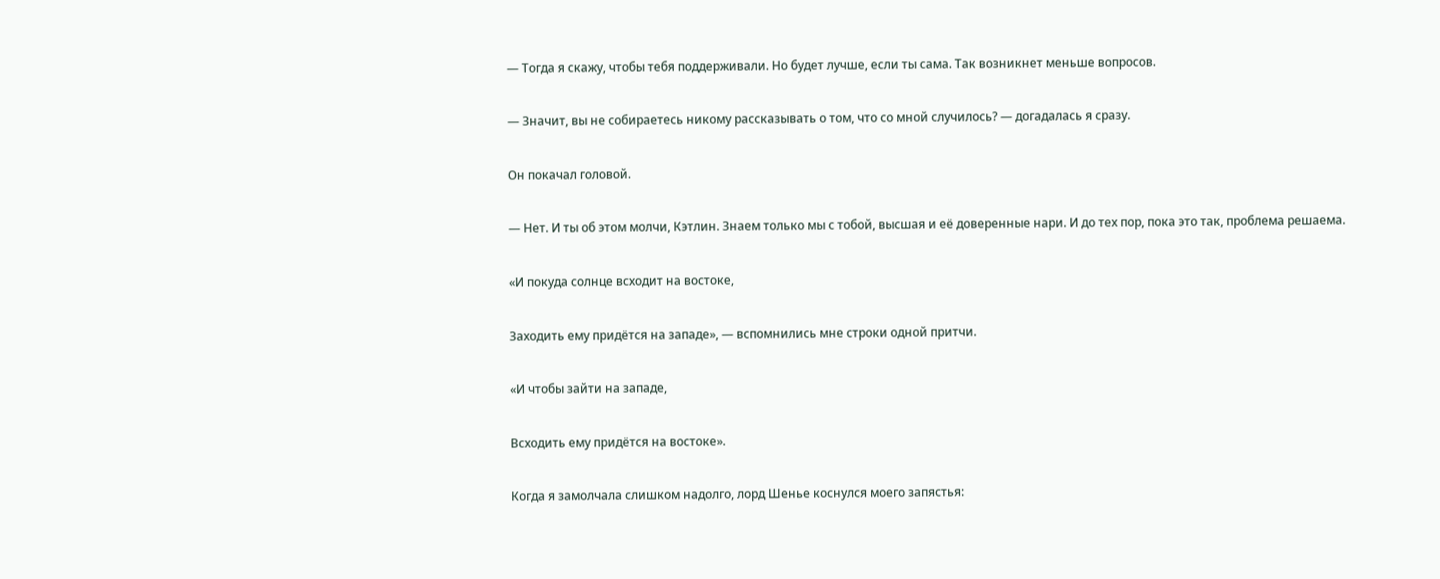— Тогда я скажу, чтобы тебя поддерживали. Но будет лучше, если ты сама. Так возникнет меньше вопросов.

— Значит, вы не собираетесь никому рассказывать о том, что со мной случилось? — догадалась я сразу.

Он покачал головой.

— Нет. И ты об этом молчи, Кэтлин. Знаем только мы с тобой, высшая и её доверенные нари. И до тех пор, пока это так, проблема решаема.

«И покуда солнце всходит на востоке,

Заходить ему придётся на западе», — вспомнились мне строки одной притчи.

«И чтобы зайти на западе,

Всходить ему придётся на востоке».

Когда я замолчала слишком надолго, лорд Шенье коснулся моего запястья: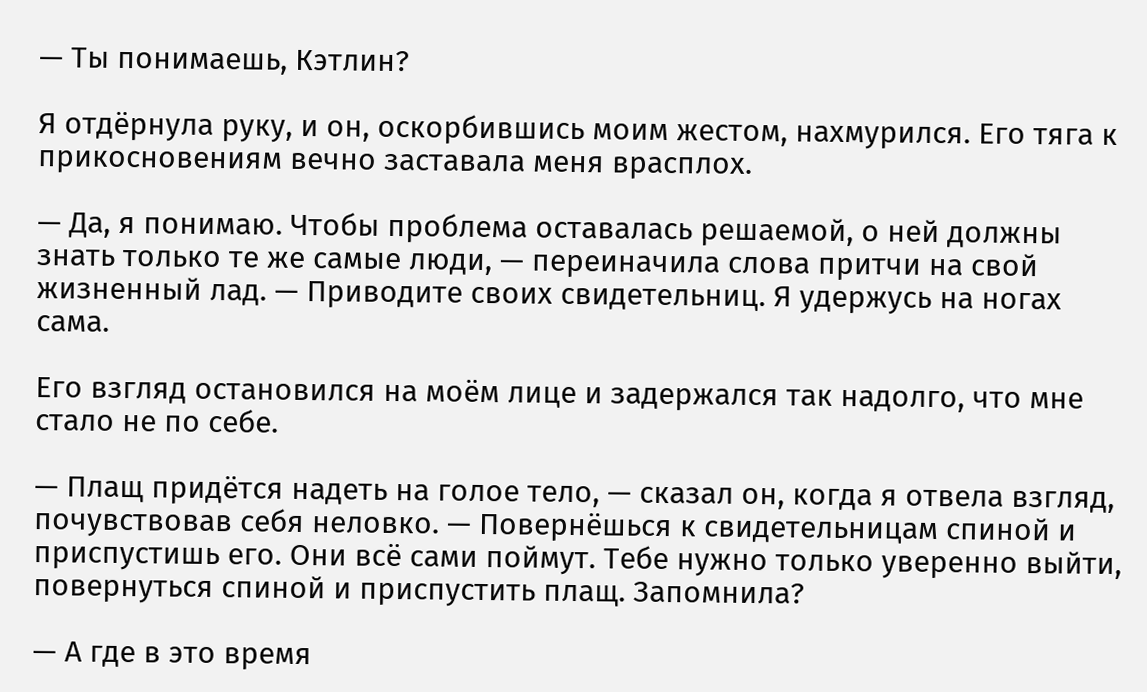— Ты понимаешь, Кэтлин?

Я отдёрнула руку, и он, оскорбившись моим жестом, нахмурился. Его тяга к прикосновениям вечно заставала меня врасплох.

— Да, я понимаю. Чтобы проблема оставалась решаемой, о ней должны знать только те же самые люди, — переиначила слова притчи на свой жизненный лад. — Приводите своих свидетельниц. Я удержусь на ногах сама.

Его взгляд остановился на моём лице и задержался так надолго, что мне стало не по себе.

— Плащ придётся надеть на голое тело, — сказал он, когда я отвела взгляд, почувствовав себя неловко. — Повернёшься к свидетельницам спиной и приспустишь его. Они всё сами поймут. Тебе нужно только уверенно выйти, повернуться спиной и приспустить плащ. Запомнила?

— А где в это время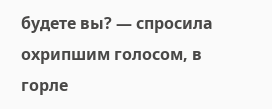будете вы? — спросила охрипшим голосом, в горле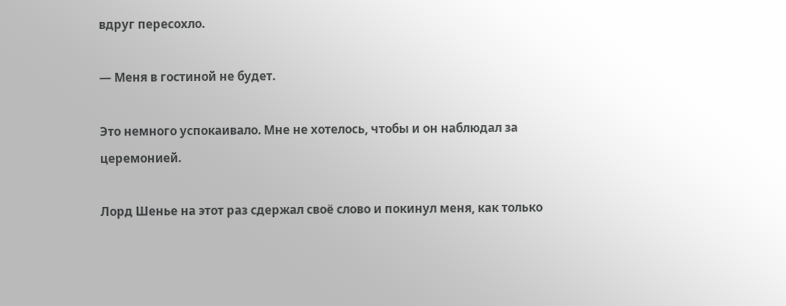вдруг пересохло.

— Меня в гостиной не будет.

Это немного успокаивало. Мне не хотелось, чтобы и он наблюдал за церемонией.

Лорд Шенье на этот раз сдержал своё слово и покинул меня, как только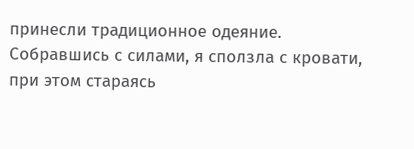принесли традиционное одеяние. Собравшись с силами, я сползла с кровати, при этом стараясь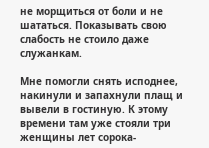не морщиться от боли и не шататься. Показывать свою слабость не стоило даже служанкам.

Мне помогли снять исподнее, накинули и запахнули плащ и вывели в гостиную. К этому времени там уже стояли три женщины лет сорока-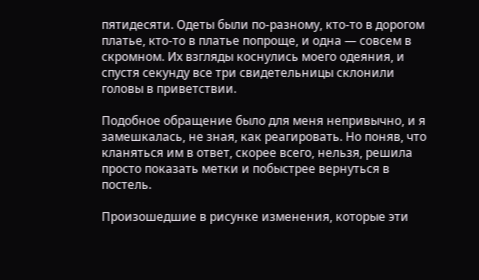пятидесяти. Одеты были по-разному, кто-то в дорогом платье, кто-то в платье попроще, и одна — совсем в скромном. Их взгляды коснулись моего одеяния, и спустя секунду все три свидетельницы склонили головы в приветствии.

Подобное обращение было для меня непривычно, и я замешкалась, не зная, как реагировать. Но поняв, что кланяться им в ответ, скорее всего, нельзя, решила просто показать метки и побыстрее вернуться в постель.

Произошедшие в рисунке изменения, которые эти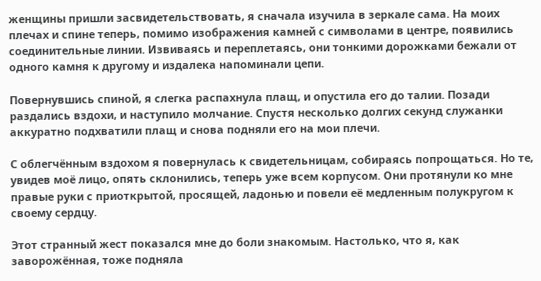женщины пришли засвидетельствовать, я сначала изучила в зеркале сама. На моих плечах и спине теперь, помимо изображения камней с символами в центре, появились соединительные линии. Извиваясь и переплетаясь, они тонкими дорожками бежали от одного камня к другому и издалека напоминали цепи.

Повернувшись спиной, я слегка распахнула плащ, и опустила его до талии. Позади раздались вздохи, и наступило молчание. Спустя несколько долгих секунд служанки аккуратно подхватили плащ и снова подняли его на мои плечи.

С облегчённым вздохом я повернулась к свидетельницам, собираясь попрощаться. Но те, увидев моё лицо, опять склонились, теперь уже всем корпусом. Они протянули ко мне правые руки с приоткрытой, просящей, ладонью и повели её медленным полукругом к своему сердцу.

Этот странный жест показался мне до боли знакомым. Настолько, что я, как заворожённая, тоже подняла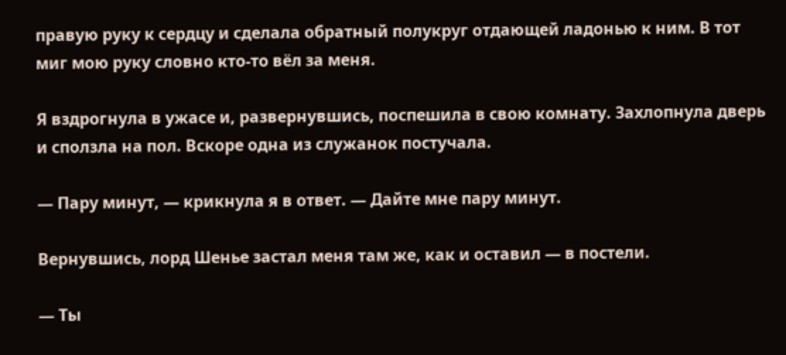правую руку к сердцу и сделала обратный полукруг отдающей ладонью к ним. В тот миг мою руку словно кто-то вёл за меня.

Я вздрогнула в ужасе и, развернувшись, поспешила в свою комнату. Захлопнула дверь и сползла на пол. Вскоре одна из служанок постучала.

— Пару минут, — крикнула я в ответ. — Дайте мне пару минут.

Вернувшись, лорд Шенье застал меня там же, как и оставил — в постели.

— Ты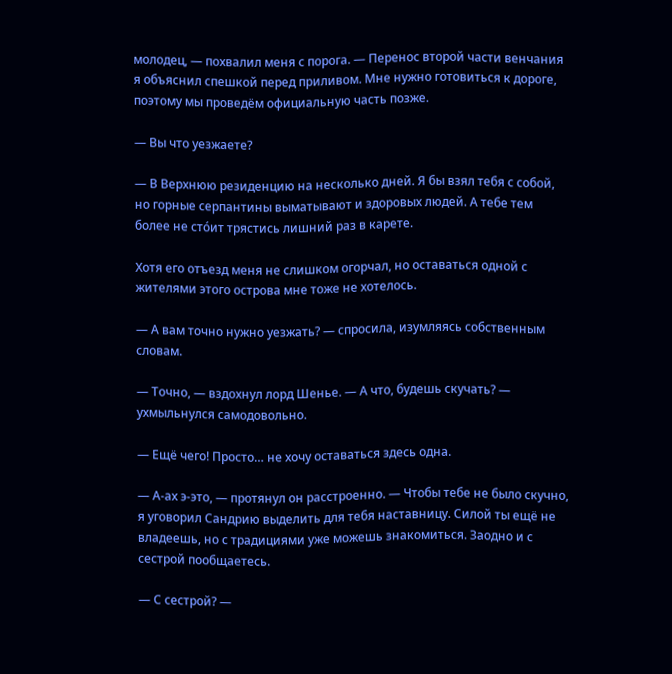молодец, — похвалил меня с порога. — Перенос второй части венчания я объяснил спешкой перед приливом. Мне нужно готовиться к дороге, поэтому мы проведём официальную часть позже.

— Вы что уезжаете?

— В Верхнюю резиденцию на несколько дней. Я бы взял тебя с собой, но горные серпантины выматывают и здоровых людей. А тебе тем более не сто́ит трястись лишний раз в карете.

Хотя его отъезд меня не слишком огорчал, но оставаться одной с жителями этого острова мне тоже не хотелось.

— А вам точно нужно уезжать? — спросила, изумляясь собственным словам.

— Точно, — вздохнул лорд Шенье. — А что, будешь скучать? — ухмыльнулся самодовольно.

— Ещё чего! Просто… не хочу оставаться здесь одна.

— А-ах э-это, — протянул он расстроенно. — Чтобы тебе не было скучно, я уговорил Сандрию выделить для тебя наставницу. Силой ты ещё не владеешь, но с традициями уже можешь знакомиться. Заодно и с сестрой пообщаетесь.

— С сестрой? —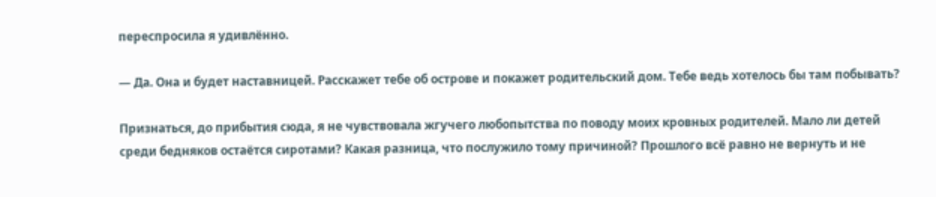переспросила я удивлённо.

— Да. Она и будет наставницей. Расскажет тебе об острове и покажет родительский дом. Тебе ведь хотелось бы там побывать?

Признаться, до прибытия сюда, я не чувствовала жгучего любопытства по поводу моих кровных родителей. Мало ли детей среди бедняков остаётся сиротами? Какая разница, что послужило тому причиной? Прошлого всё равно не вернуть и не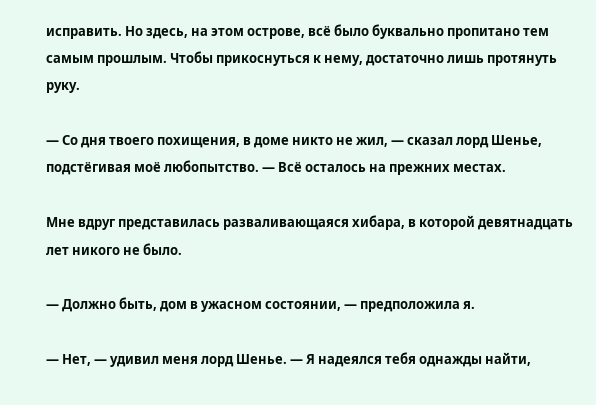исправить. Но здесь, на этом острове, всё было буквально пропитано тем самым прошлым. Чтобы прикоснуться к нему, достаточно лишь протянуть руку.

— Со дня твоего похищения, в доме никто не жил, — сказал лорд Шенье, подстёгивая моё любопытство. — Всё осталось на прежних местах.

Мне вдруг представилась разваливающаяся хибара, в которой девятнадцать лет никого не было.

— Должно быть, дом в ужасном состоянии, — предположила я.

— Нет, — удивил меня лорд Шенье. — Я надеялся тебя однажды найти,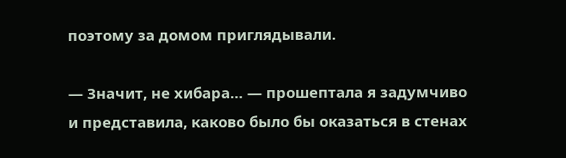поэтому за домом приглядывали.

— Значит, не хибара… — прошептала я задумчиво и представила, каково было бы оказаться в стенах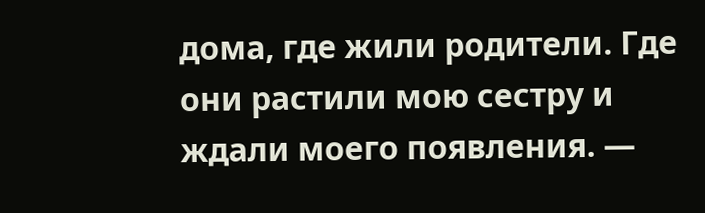дома, где жили родители. Где они растили мою сестру и ждали моего появления. —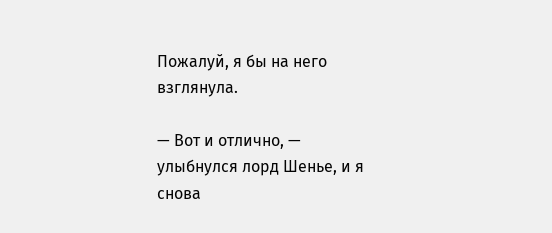Пожалуй, я бы на него взглянула.

— Вот и отлично, — улыбнулся лорд Шенье, и я снова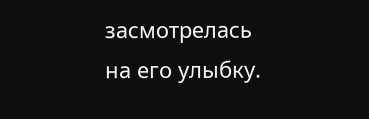засмотрелась на его улыбку.